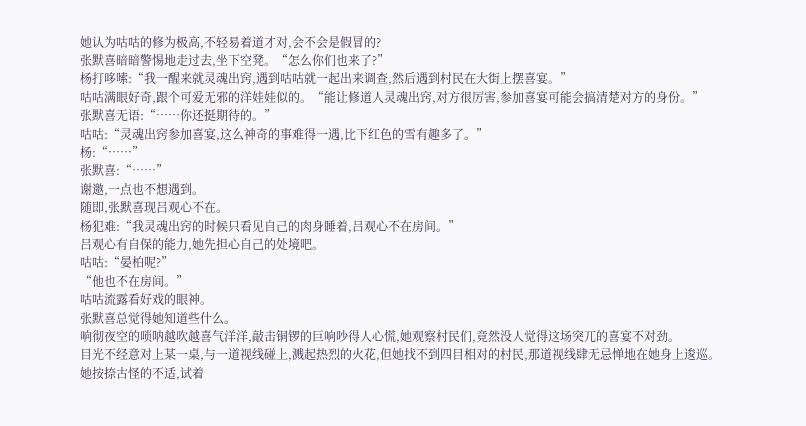她认为咕咕的修为极高,不轻易着道才对,会不会是假冒的?
张默喜暗暗警惕地走过去,坐下空凳。“怎么你们也来了?”
杨打哆嗦:“我一醒来就灵魂出窍,遇到咕咕就一起出来调查,然后遇到村民在大街上摆喜宴。”
咕咕满眼好奇,跟个可爱无邪的洋娃娃似的。“能让修道人灵魂出窍,对方很厉害,参加喜宴可能会搞清楚对方的身份。”
张默喜无语:“……你还挺期待的。”
咕咕:“灵魂出窍参加喜宴,这么神奇的事难得一遇,比下红色的雪有趣多了。”
杨:“……”
张默喜:“……”
谢邀,一点也不想遇到。
随即,张默喜现吕观心不在。
杨犯难:“我灵魂出窍的时候只看见自己的肉身睡着,吕观心不在房间。”
吕观心有自保的能力,她先担心自己的处境吧。
咕咕:“晏柏呢?”
“他也不在房间。”
咕咕流露看好戏的眼神。
张默喜总觉得她知道些什么。
响彻夜空的唢呐越吹越喜气洋洋,敲击铜锣的巨响吵得人心慌,她观察村民们,竟然没人觉得这场突兀的喜宴不对劲。
目光不经意对上某一桌,与一道视线碰上,溅起热烈的火花,但她找不到四目相对的村民,那道视线肆无忌惮地在她身上逡巡。
她按捺古怪的不适,试着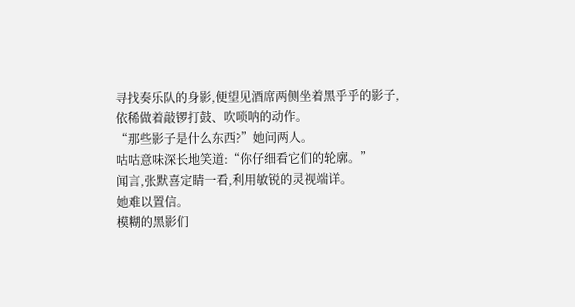寻找奏乐队的身影,便望见酒席两侧坐着黑乎乎的影子,依稀做着敲锣打鼓、吹唢呐的动作。
“那些影子是什么东西?”她问两人。
咕咕意味深长地笑道:“你仔细看它们的轮廓。”
闻言,张默喜定睛一看,利用敏锐的灵视端详。
她难以置信。
模糊的黑影们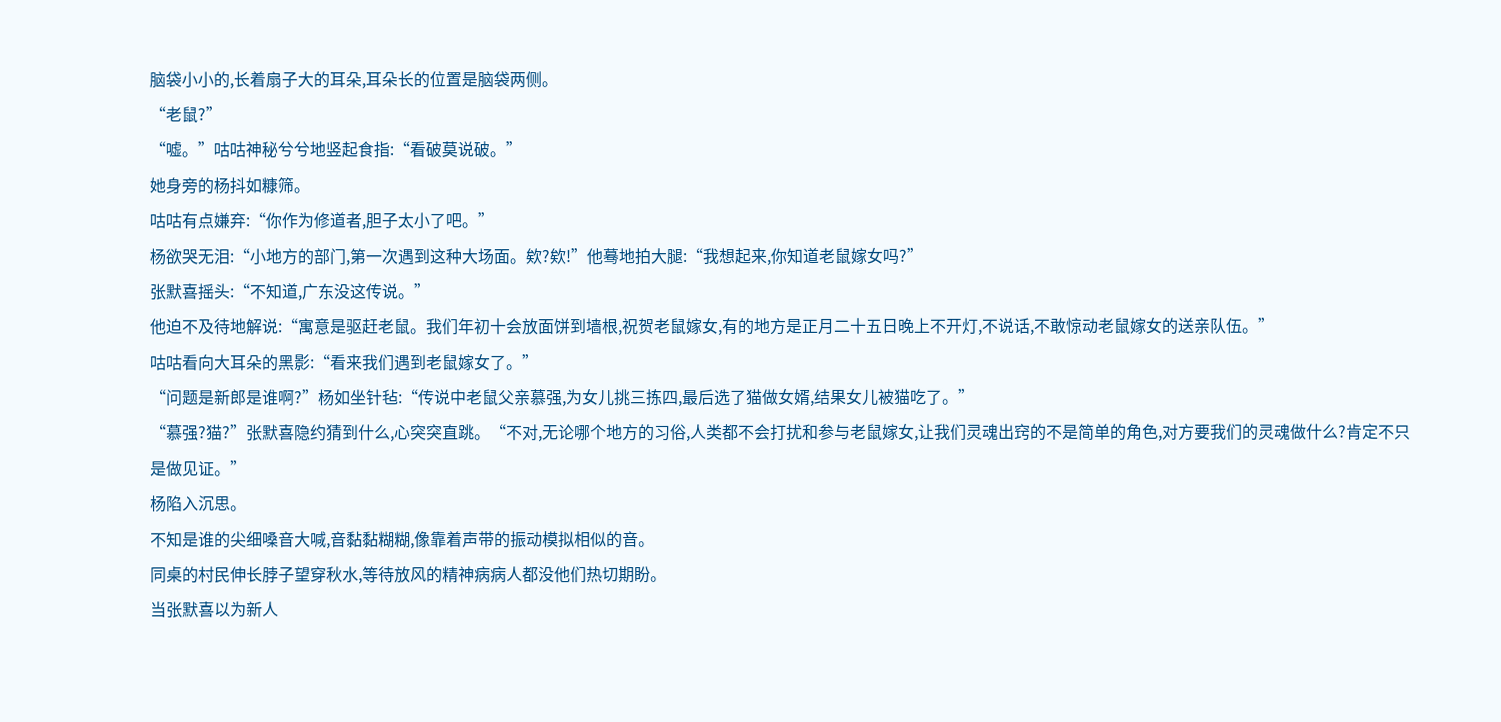脑袋小小的,长着扇子大的耳朵,耳朵长的位置是脑袋两侧。
“老鼠?”
“嘘。”咕咕神秘兮兮地竖起食指:“看破莫说破。”
她身旁的杨抖如糠筛。
咕咕有点嫌弃:“你作为修道者,胆子太小了吧。”
杨欲哭无泪:“小地方的部门,第一次遇到这种大场面。欸?欸!”他蓦地拍大腿:“我想起来,你知道老鼠嫁女吗?”
张默喜摇头:“不知道,广东没这传说。”
他迫不及待地解说:“寓意是驱赶老鼠。我们年初十会放面饼到墙根,祝贺老鼠嫁女,有的地方是正月二十五日晚上不开灯,不说话,不敢惊动老鼠嫁女的送亲队伍。”
咕咕看向大耳朵的黑影:“看来我们遇到老鼠嫁女了。”
“问题是新郎是谁啊?”杨如坐针毡:“传说中老鼠父亲慕强,为女儿挑三拣四,最后选了猫做女婿,结果女儿被猫吃了。”
“慕强?猫?”张默喜隐约猜到什么,心突突直跳。“不对,无论哪个地方的习俗,人类都不会打扰和参与老鼠嫁女,让我们灵魂出窍的不是简单的角色,对方要我们的灵魂做什么?肯定不只是做见证。”
杨陷入沉思。
不知是谁的尖细嗓音大喊,音黏黏糊糊,像靠着声带的振动模拟相似的音。
同桌的村民伸长脖子望穿秋水,等待放风的精神病病人都没他们热切期盼。
当张默喜以为新人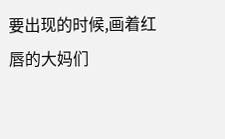要出现的时候,画着红唇的大妈们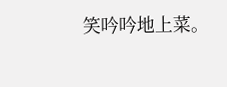笑吟吟地上菜。